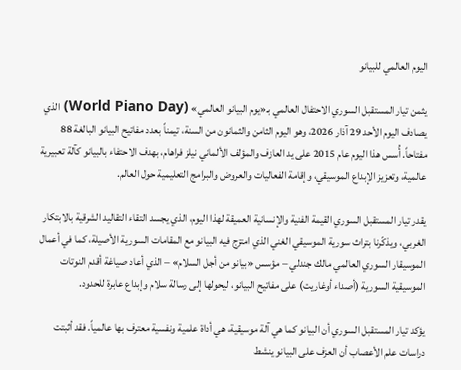اليوم العالمي للبيانو

يثمن تيار المستقبل السوري الاحتفال العالمي بـ«يوم البيانو العالمي» (World Piano Day) الذي يصادف اليوم الأحد 29 آذار 2026، وهو اليوم الثامن والثمانون من السنة، تيمناً بعدد مفاتيح البيانو البالغة 88 مفتاحاً. أُسس هذا اليوم عام 2015 على يد العازف والمؤلف الألماني نيلز فراهام، بهدف الاحتفاء بالبيانو كآلة تعبيرية عالمية، وتعزيز الإبداع الموسيقي، وإقامة الفعاليات والعروض والبرامج التعليمية حول العالم.

يقدر تيار المستقبل السوري القيمة الفنية والإنسانية العميقة لهذا اليوم، الذي يجسد التقاء التقاليد الشرقية بالابتكار الغربي، ويذكّرنا بتراث سورية الموسيقي الغني الذي امتزج فيه البيانو مع المقامات السورية الأصيلة، كما في أعمال الموسيقار السوري العالمي مالك جندلي – مؤسس «بيانو من أجل السلام» – الذي أعاد صياغة أقدم النوتات الموسيقية السورية (أصداء أوغاريت) على مفاتيح البيانو، ليحولها إلى رسالة سلام وإبداع عابرة للحدود.

يؤكد تيار المستقبل السوري أن البيانو كما هي آلة موسيقية، هي أداة علمية ونفسية معترف بها عالمياً. فقد أثبتت دراسات علم الأعصاب أن العزف على البيانو ينشط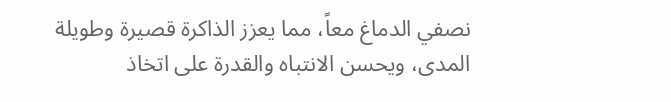نصفي الدماغ معاً، مما يعزز الذاكرة قصيرة وطويلة المدى، ويحسن الانتباه والقدرة على اتخاذ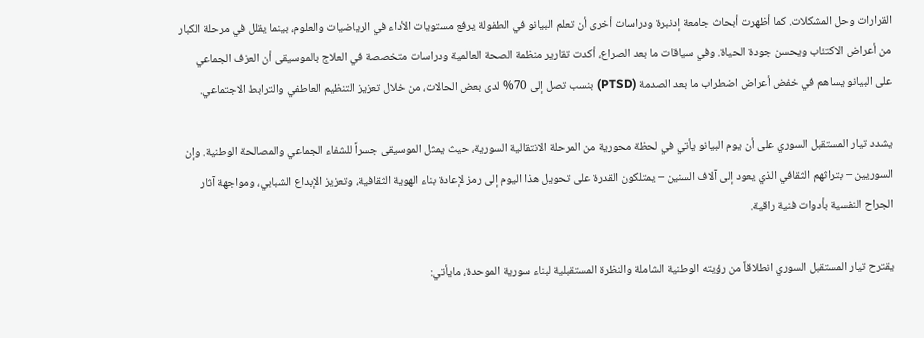القرارات وحل المشكلات. كما أظهرت أبحاث جامعة إدنبرة ودراسات أخرى أن تعلم البيانو في الطفولة يرفع مستويات الأداء في الرياضيات والعلوم، بينما يقلل في مرحلة الكبار من أعراض الاكتئاب ويحسن جودة الحياة. وفي سياقات ما بعد الصراع، أكدت تقارير منظمة الصحة العالمية ودراسات متخصصة في العلاج بالموسيقى أن العزف الجماعي على البيانو يساهم في خفض أعراض اضطراب ما بعد الصدمة (PTSD) بنسب تصل إلى 70% لدى بعض الحالات، من خلال تعزيز التنظيم العاطفي والترابط الاجتماعي.

يشدد تيار المستقبل السوري على أن يوم البيانو يأتي في لحظة محورية من المرحلة الانتقالية السورية، حيث يمثل الموسيقى جسراً للشفاء الجماعي والمصالحة الوطنية. وإن السوريين – بتراثهم الثقافي الذي يعود إلى آلاف السنين – يمتلكون القدرة على تحويل هذا اليوم إلى رمز لإعادة بناء الهوية الثقافية، وتعزيز الإبداع الشبابي، ومواجهة آثار الجراح النفسية بأدوات فنية راقية.

يقترح تيار المستقبل السوري انطلاقاً من رؤيته الوطنية الشاملة والنظرة المستقبلية لبناء سورية الموحدة، مايأتي: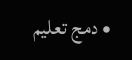• دمج تعليم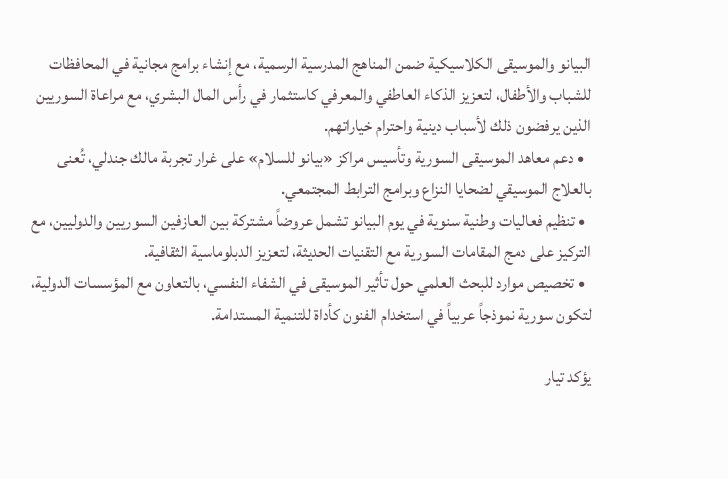البيانو والموسيقى الكلاسيكية ضمن المناهج المدرسية الرسمية، مع إنشاء برامج مجانية في المحافظات للشباب والأطفال، لتعزيز الذكاء العاطفي والمعرفي كاستثمار في رأس المال البشري، مع مراعاة السوريين الذين يرفضون ذلك لأسباب دينية واحترام خياراتهم.
  • دعم معاهد الموسيقى السورية وتأسيس مراكز «بيانو للسلام» على غرار تجربة مالك جندلي، تُعنى بالعلاج الموسيقي لضحايا النزاع وبرامج الترابط المجتمعي.
  • تنظيم فعاليات وطنية سنوية في يوم البيانو تشمل عروضاً مشتركة بين العازفين السوريين والدوليين، مع التركيز على دمج المقامات السورية مع التقنيات الحديثة، لتعزيز الدبلوماسية الثقافية.
  • تخصيص موارد للبحث العلمي حول تأثير الموسيقى في الشفاء النفسي، بالتعاون مع المؤسسات الدولية، لتكون سورية نموذجاً عربياً في استخدام الفنون كأداة للتنمية المستدامة.

يؤكد تيار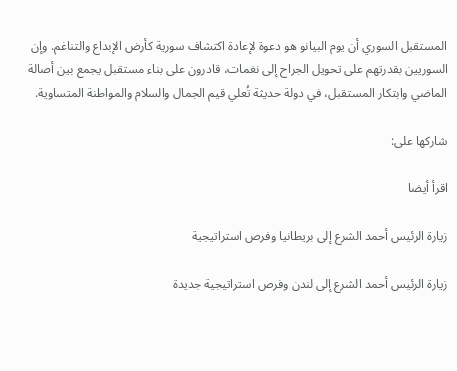المستقبل السوري أن يوم البيانو هو دعوة لإعادة اكتشاف سورية كأرض الإبداع والتناغم. وإن السوريين بقدرتهم على تحويل الجراح إلى نغمات، قادرون على بناء مستقبل يجمع بين أصالة الماضي وابتكار المستقبل، في دولة حديثة تُعلي قيم الجمال والسلام والمواطنة المتساوية.

شاركها على:

اقرأ أيضا

زيارة الرئيس أحمد الشرع إلى بريطانيا وفرص استراتيجية

زيارة الرئيس أحمد الشرع إلى لندن وفرص استراتيجية جديدة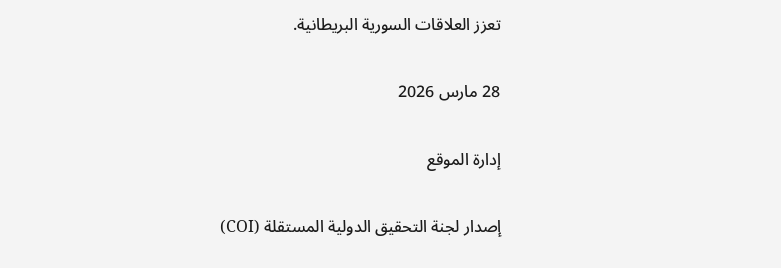تعزز العلاقات السورية البريطانية.

28 مارس 2026

إدارة الموقع

إصدار لجنة التحقيق الدولية المستقلة (COI)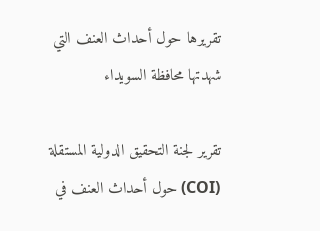تقريرها حول أحداث العنف التي شهدتها محافظة السويداء

تقرير لجنة التحقيق الدولية المستقلة (COI) حول أحداث العنف في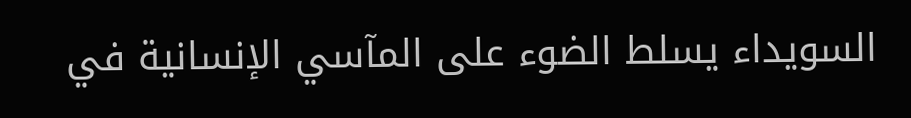السويداء يسلط الضوء على المآسي الإنسانية في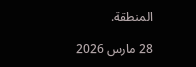المنطقة.

28 مارس 2026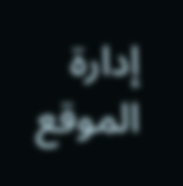إدارة الموقع